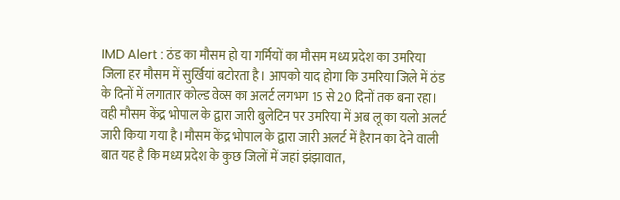IMD Alert : ठंड का मौसम हो या गर्मियों का मौसम मध्य प्रदेश का उमरिया जिला हर मौसम में सुर्खियां बटोरता है। आपको याद होगा कि उमरिया जिले में ठंड के दिनों में लगातार कोल्ड वेव्स का अलर्ट लगभग 15 से 20 दिनों तक बना रहा। वही मौसम केंद्र भोपाल के द्वारा जारी बुलेटिन पर उमरिया में अब लू का यलो अलर्ट जारी किया गया है।मौसम केंद्र भोपाल के द्वारा जारी अलर्ट में हैरान का देने वाली बात यह है कि मध्य प्रदेश के कुछ जिलों में जहां झंझावात,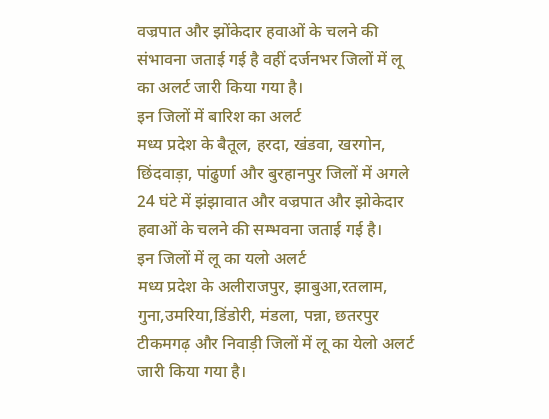वज्रपात और झोंकेदार हवाओं के चलने की संभावना जताई गई है वहीं दर्जनभर जिलों में लू का अलर्ट जारी किया गया है।
इन जिलों में बारिश का अलर्ट
मध्य प्रदेश के बैतूल, हरदा, खंडवा, खरगोन, छिंदवाड़ा, पांढुर्णा और बुरहानपुर जिलों में अगले 24 घंटे में झंझावात और वज्रपात और झोकेदार हवाओं के चलने की सम्भवना जताई गई है।
इन जिलों में लू का यलो अलर्ट
मध्य प्रदेश के अलीराजपुर, झाबुआ,रतलाम, गुना,उमरिया,डिंडोरी, मंडला, पन्ना, छतरपुर टीकमगढ़ और निवाड़ी जिलों में लू का येलो अलर्ट जारी किया गया है।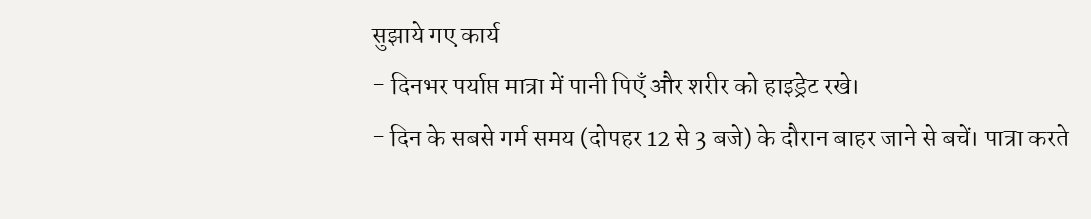सुझाये गए कार्य
- दिनभर पर्याप्त मात्रा में पानी पिएँ और शरीर को हाइड्रेट रखे।
- दिन के सबसे गर्म समय (दोपहर 12 से 3 बजे) के दौरान बाहर जाने से बचें। पात्रा करते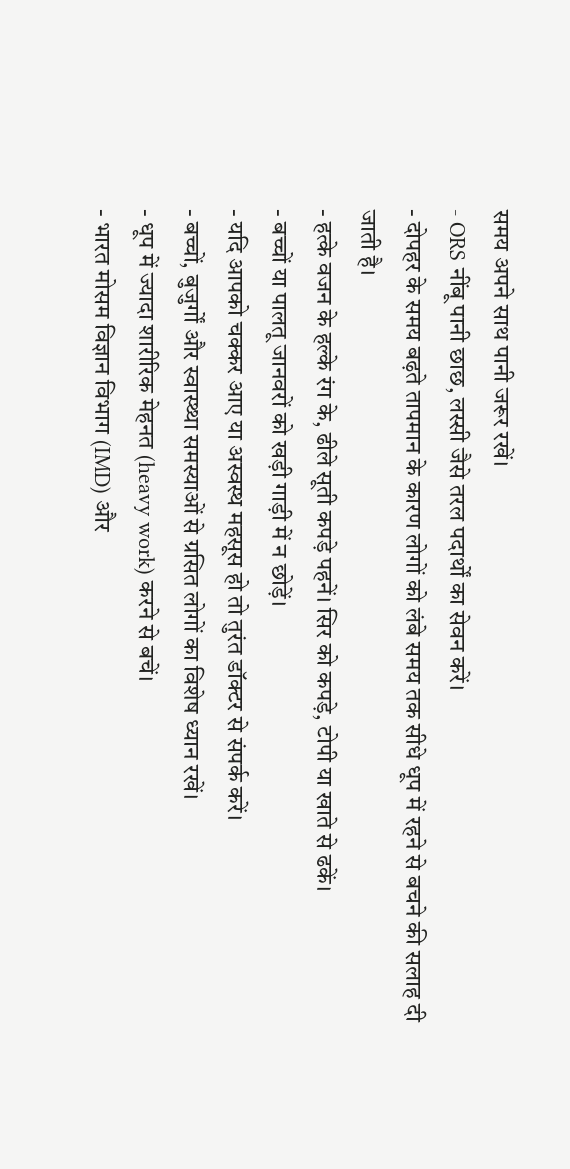समय अपने साथ पानी जरूर रखें।
- ORS नींबू पानी छाछ, लस्सी जैसे तरल पदार्थों का सेवन करें।
- दोपहर के समय बढ़ते तापमान के कारण लोगों को लंबे समय तक सीधे धूप में रहने से बचने की सलाह दी जाती है।
- हत्के वजन के हल्के रंग के, ढीले सूती कपड़े पहनें। सिर को कपड़े, टोपी या खाते से ढकें।
- बच्चों या पालतू जानवरों को खड़ी गाड़ी में न छोड़ें।
- यदि आपको चक्कर आए या अस्वस्थ महसूस हो तो तुरंत डॉक्टर से संपर्क करें।
- बच्चों, बुजुर्गों और स्वास्थ्था समस्याओं से ग्रसित लोगों का विशेष ध्यान रखें।
- धूप में ज्यादा शारीरिक मेहनत (heavy work) करने से बचें।
- भारत मोसम विज्ञान विभाग (IMD) और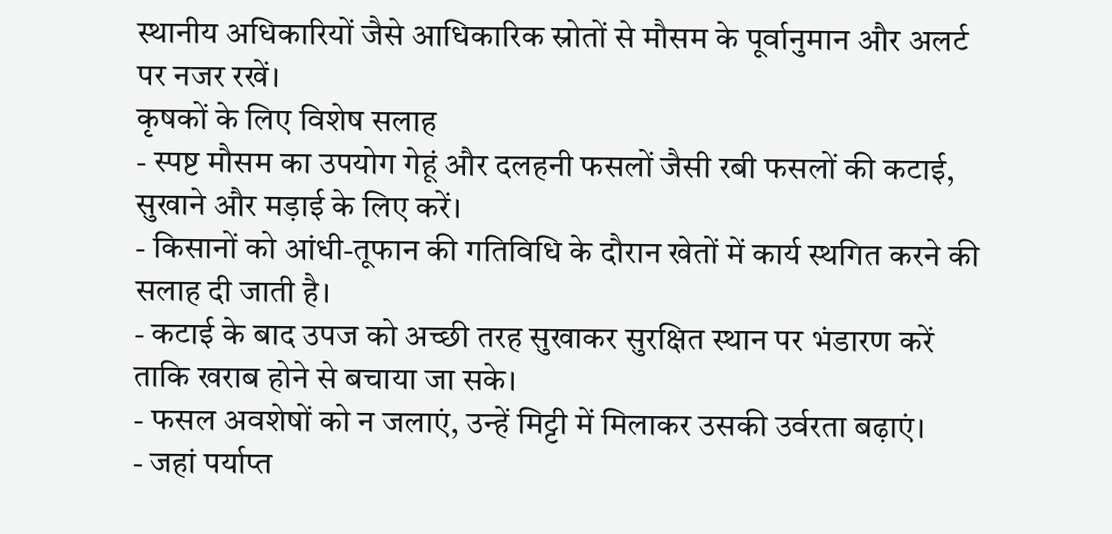स्थानीय अधिकारियों जैसे आधिकारिक स्रोतों से मौसम के पूर्वानुमान और अलर्ट पर नजर रखें।
कृषकों के लिए विशेष सलाह
- स्पष्ट मौसम का उपयोग गेहूं और दलहनी फसलों जैसी रबी फसलों की कटाई, सुखाने और मड़ाई के लिए करें।
- किसानों को आंधी-तूफान की गतिविधि के दौरान खेतों में कार्य स्थगित करने की सलाह दी जाती है।
- कटाई के बाद उपज को अच्छी तरह सुखाकर सुरक्षित स्थान पर भंडारण करें ताकि खराब होने से बचाया जा सके।
- फसल अवशेषों को न जलाएं, उन्हें मिट्टी में मिलाकर उसकी उर्वरता बढ़ाएं।
- जहां पर्याप्त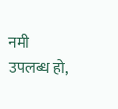नमी उपलब्ध हो,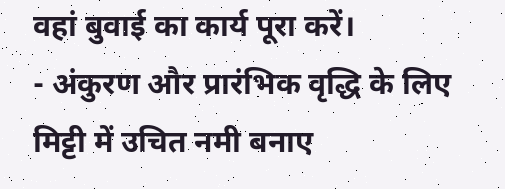वहां बुवाई का कार्य पूरा करें।
- अंकुरण और प्रारंभिक वृद्धि के लिए मिट्टी में उचित नमी बनाए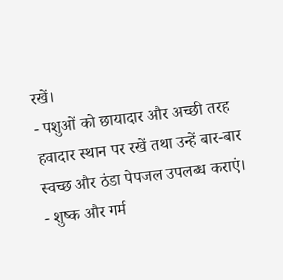रखें।
- पशुओं को छायादार और अच्छी तरह हवादार स्थान पर रखें तथा उन्हें बार-बार स्वच्छ और ठंडा पेपजल उपलब्ध कराएं।
- शुष्क और गर्म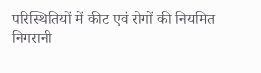परिस्थितियों में कीट एवं रोगों की नियमित निगरानी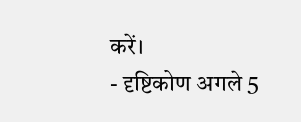करें।
- दृष्टिकोण अगले 5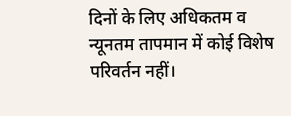दिनों के लिए अधिकतम व न्यूनतम तापमान में कोई विशेष परिवर्तन नहीं।